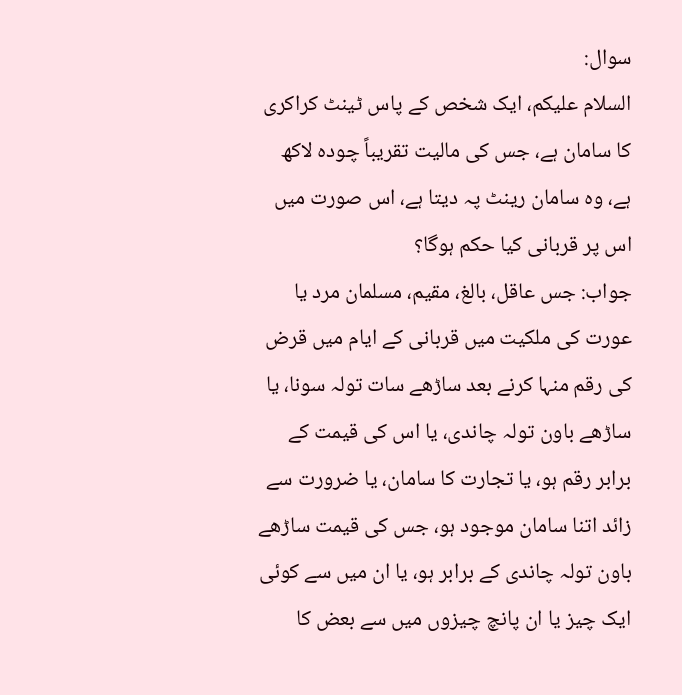سوال:
السلام علیکم، ایک شخص کے پاس ٹینٹ کراکری کا سامان ہے، جس کی مالیت تقریباً چودہ لاکھ ہے، وہ سامان رینٹ پہ دیتا ہے، اس صورت میں اس پر قربانی کیا حکم ہوگا؟
جواب: جس عاقل، بالغ، مقیم، مسلمان مرد یا عورت کی ملکیت میں قربانی کے ایام میں قرض کی رقم منہا کرنے بعد ساڑھے سات تولہ سونا، یا ساڑھے باون تولہ چاندی، یا اس کی قیمت کے برابر رقم ہو، یا تجارت کا سامان، یا ضرورت سے زائد اتنا سامان موجود ہو، جس کی قیمت ساڑھے باون تولہ چاندی کے برابر ہو، یا ان میں سے کوئی ایک چیز یا ان پانچ چیزوں میں سے بعض کا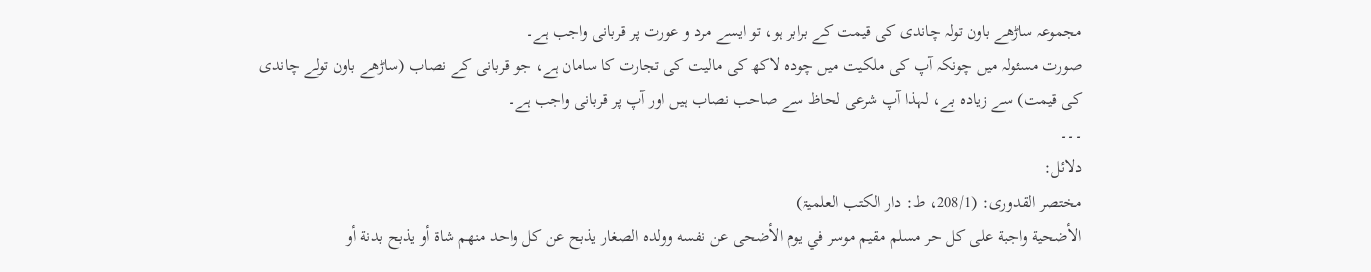مجموعہ ساڑھے باون تولہ چاندی کی قیمت کے برابر ہو، تو ایسے مرد و عورت پر قربانی واجب ہے۔
صورت مسئولہ میں چونکہ آپ کی ملکیت میں چودہ لاکھ کی مالیت کی تجارت کا سامان ہے، جو قربانی کے نصاب (ساڑھے باون تولے چاندی کی قیمت) سے زیادہ بے، لہذا آپ شرعی لحاظ سے صاحب نصاب ہیں اور آپ پر قربانی واجب ہے۔
۔۔۔
دلائل:
مختصر القدوری: (208/1، ط: دار الکتب العلمیۃ)
الأضحية واجبة على كل حر مسلم مقيم موسر في يوم الأضحى عن نفسه وولده الصغار يذبح عن كل واحد منهم شاة أو يذبح بدنة أو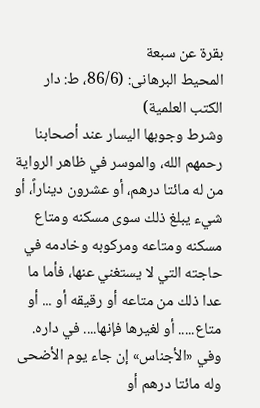بقرة عن سبعة
المحیط البرھانی: (86/6، ط: دار الکتب العلمیة)
وشرط وجوبها اليسار عند أصحابنا رحمهم الله، والموسر في ظاهر الرواية من له مائتا درهم، أو عشرون ديناراً، أو شيء يبلغ ذلك سوى مسكنه ومتاع مسكنه ومتاعه ومركوبه وخادمه في حاجته التي لا يستغني عنها، فأما ما عدا ذلك من متاعه أو رقيقه أو ... أو متاع..... أو لغيرها فإنها.... في داره.
وفي «الأجناس» إن جاء يوم الأضحى وله مائتا درهم أو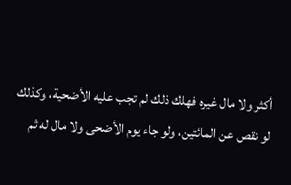أكثر ولا مال غيره فهلك ذلك لم تجب عليه الأضحية، وكذلك لو نقص عن المائتين، ولو جاء يوم الأضحى ولا مال له ثم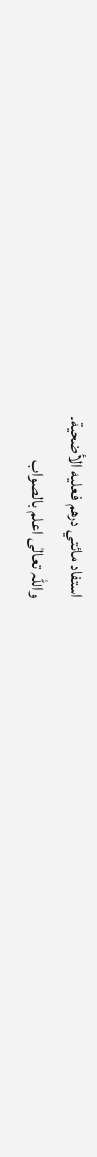استفاد مائتي درهم فعليه الأضحية۔
واللہ تعالٰی اعلم بالصواب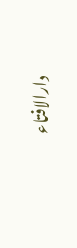دارالافتاء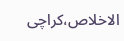الاخلاص،کراچی